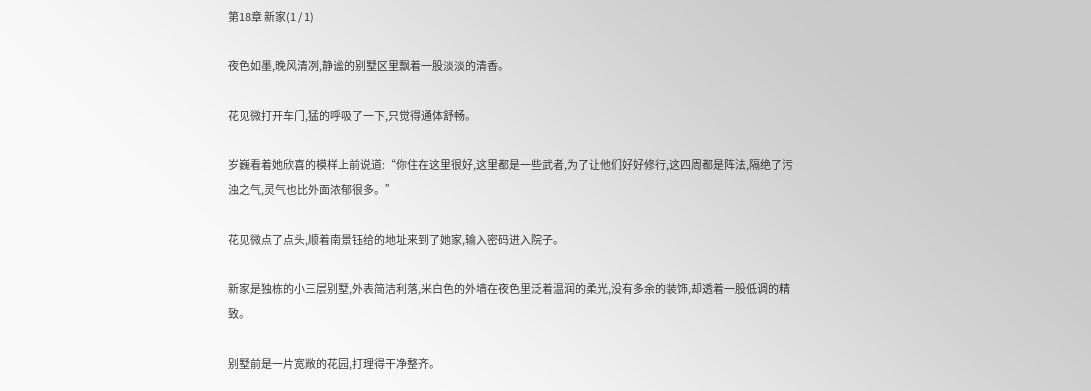第18章 新家(1 / 1)

夜色如墨,晚风清冽,静谧的别墅区里飘着一股淡淡的清香。

花见微打开车门,猛的呼吸了一下,只觉得通体舒畅。

岁巍看着她欣喜的模样上前说道:“你住在这里很好,这里都是一些武者,为了让他们好好修行,这四周都是阵法,隔绝了污浊之气,灵气也比外面浓郁很多。”

花见微点了点头,顺着南景钰给的地址来到了她家,输入密码进入院子。

新家是独栋的小三层别墅,外表简洁利落,米白色的外墙在夜色里泛着温润的柔光,没有多余的装饰,却透着一股低调的精致。

别墅前是一片宽敞的花园,打理得干净整齐。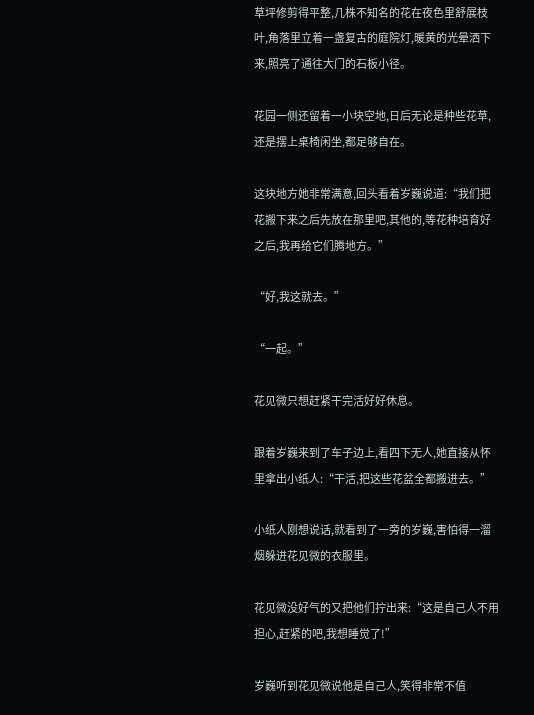草坪修剪得平整,几株不知名的花在夜色里舒展枝叶,角落里立着一盏复古的庭院灯,暖黄的光晕洒下来,照亮了通往大门的石板小径。

花园一侧还留着一小块空地,日后无论是种些花草,还是摆上桌椅闲坐,都足够自在。

这块地方她非常满意,回头看着岁巍说道:“我们把花搬下来之后先放在那里吧,其他的,等花种培育好之后,我再给它们腾地方。”

“好,我这就去。”

“一起。”

花见微只想赶紧干完活好好休息。

跟着岁巍来到了车子边上,看四下无人,她直接从怀里拿出小纸人:“干活,把这些花盆全都搬进去。”

小纸人刚想说话,就看到了一旁的岁巍,害怕得一溜烟躲进花见微的衣服里。

花见微没好气的又把他们拧出来:“这是自己人不用担心,赶紧的吧,我想睡觉了!”

岁巍听到花见微说他是自己人,笑得非常不值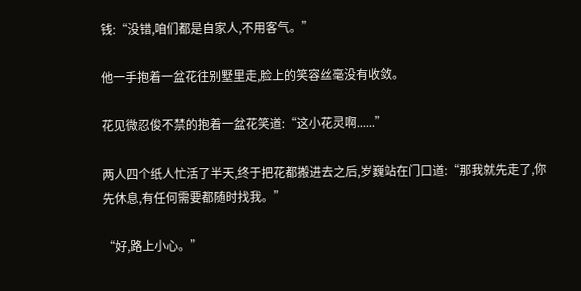钱:“没错,咱们都是自家人,不用客气。”

他一手抱着一盆花往别墅里走,脸上的笑容丝毫没有收敛。

花见微忍俊不禁的抱着一盆花笑道:“这小花灵啊......”

两人四个纸人忙活了半天,终于把花都搬进去之后,岁巍站在门口道:“那我就先走了,你先休息,有任何需要都随时找我。”

“好,路上小心。”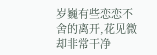岁巍有些恋恋不舍的离开,花见微却非常干净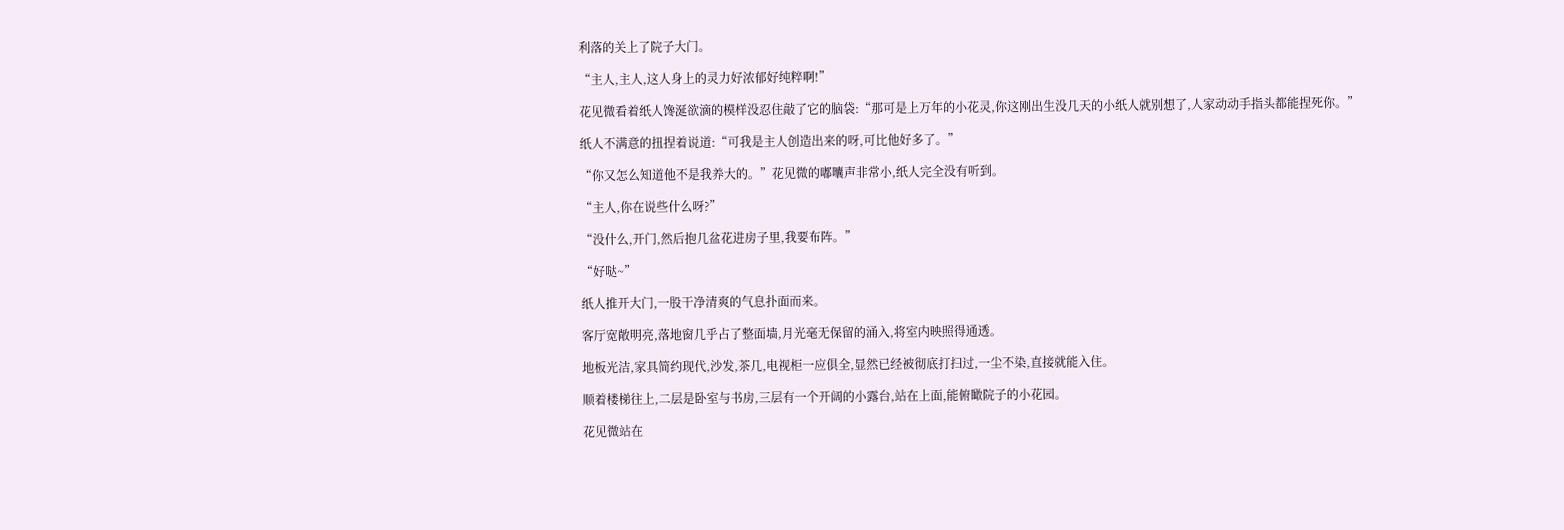利落的关上了院子大门。

“主人,主人,这人身上的灵力好浓郁好纯粹啊!”

花见微看着纸人馋涎欲滴的模样没忍住敲了它的脑袋:“那可是上万年的小花灵,你这刚出生没几天的小纸人就别想了,人家动动手指头都能捏死你。”

纸人不满意的扭捏着说道:“可我是主人创造出来的呀,可比他好多了。”

“你又怎么知道他不是我养大的。”花见微的嘟囔声非常小,纸人完全没有听到。

“主人,你在说些什么呀?”

“没什么,开门,然后抱几盆花进房子里,我要布阵。”

“好哒~”

纸人推开大门,一股干净清爽的气息扑面而来。

客厅宽敞明亮,落地窗几乎占了整面墙,月光毫无保留的涌入,将室内映照得通透。

地板光洁,家具简约现代,沙发,茶几,电视柜一应俱全,显然已经被彻底打扫过,一尘不染,直接就能入住。

顺着楼梯往上,二层是卧室与书房,三层有一个开阔的小露台,站在上面,能俯瞰院子的小花园。

花见微站在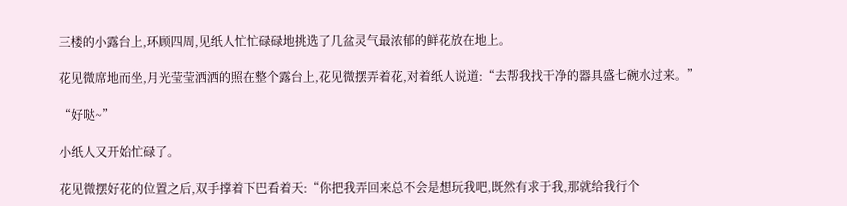三楼的小露台上,环顾四周,见纸人忙忙碌碌地挑选了几盆灵气最浓郁的鲜花放在地上。

花见微席地而坐,月光莹莹洒洒的照在整个露台上,花见微摆弄着花,对着纸人说道:“去帮我找干净的器具盛七碗水过来。”

“好哒~”

小纸人又开始忙碌了。

花见微摆好花的位置之后,双手撑着下巴看着天:“你把我弄回来总不会是想玩我吧,既然有求于我,那就给我行个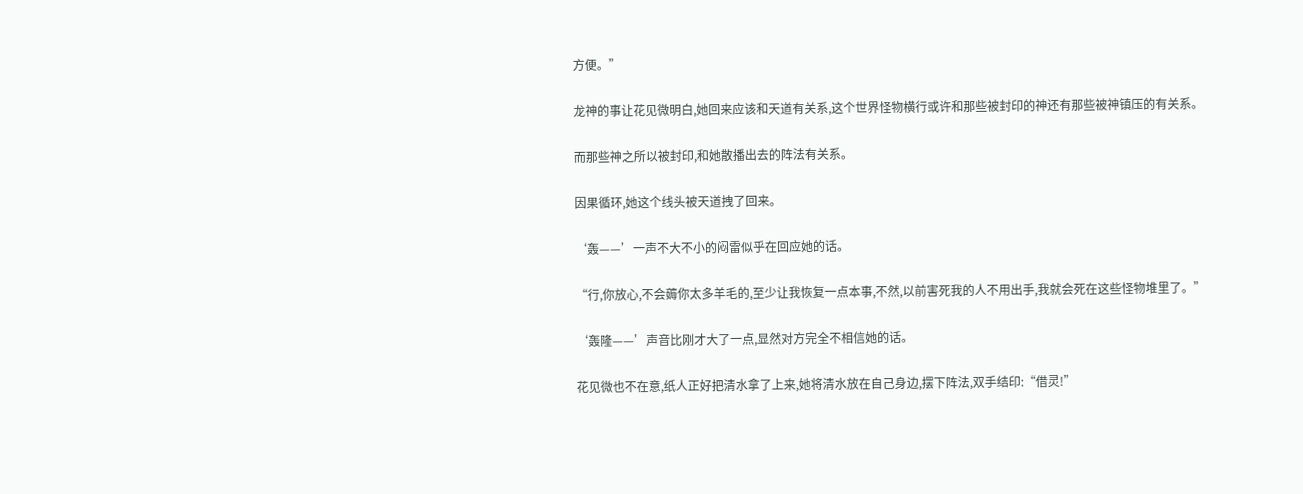方便。”

龙神的事让花见微明白,她回来应该和天道有关系,这个世界怪物横行或许和那些被封印的神还有那些被神镇压的有关系。

而那些神之所以被封印,和她散播出去的阵法有关系。

因果循环,她这个线头被天道拽了回来。

‘轰——’一声不大不小的闷雷似乎在回应她的话。

“行,你放心,不会薅你太多羊毛的,至少让我恢复一点本事,不然,以前害死我的人不用出手,我就会死在这些怪物堆里了。”

‘轰隆——’声音比刚才大了一点,显然对方完全不相信她的话。

花见微也不在意,纸人正好把清水拿了上来,她将清水放在自己身边,摆下阵法,双手结印:“借灵!”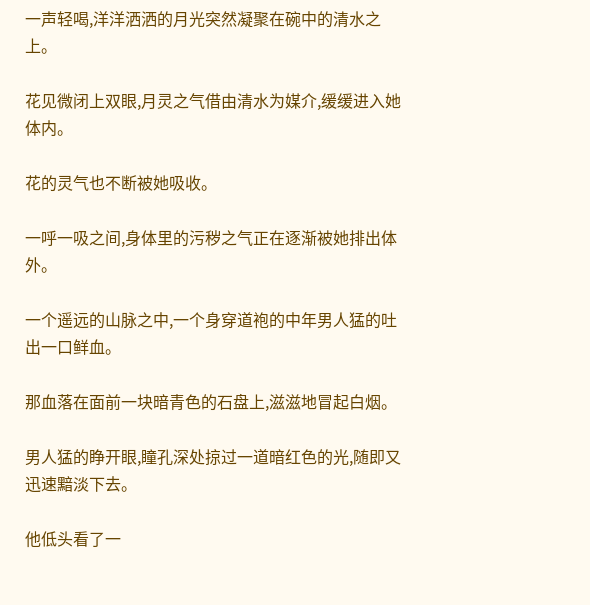一声轻喝,洋洋洒洒的月光突然凝聚在碗中的清水之上。

花见微闭上双眼,月灵之气借由清水为媒介,缓缓进入她体内。

花的灵气也不断被她吸收。

一呼一吸之间,身体里的污秽之气正在逐渐被她排出体外。

一个遥远的山脉之中,一个身穿道袍的中年男人猛的吐出一口鲜血。

那血落在面前一块暗青色的石盘上,滋滋地冒起白烟。

男人猛的睁开眼,瞳孔深处掠过一道暗红色的光,随即又迅速黯淡下去。

他低头看了一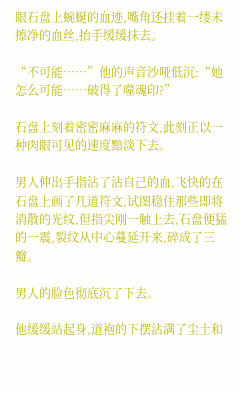眼石盘上蜿蜒的血迹,嘴角还挂着一缕未擦净的血丝,抬手缓缓抹去。

“不可能……”他的声音沙哑低沉:“她怎么可能……破得了噬魂印?”

石盘上刻着密密麻麻的符文,此刻正以一种肉眼可见的速度黯淡下去。

男人伸出手指沾了沾自己的血,飞快的在石盘上画了几道符文,试图稳住那些即将消散的光纹,但指尖刚一触上去,石盘便猛的一震,裂纹从中心蔓延开来,碎成了三瓣。

男人的脸色彻底沉了下去。

他缓缓站起身,道袍的下摆沾满了尘土和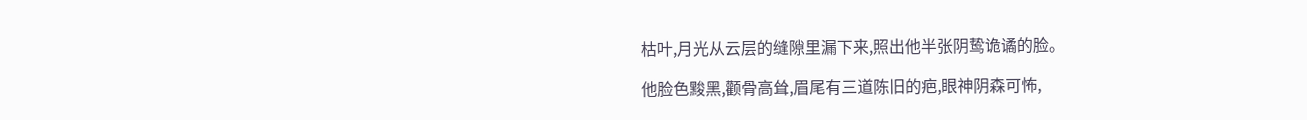枯叶,月光从云层的缝隙里漏下来,照出他半张阴鸷诡谲的脸。

他脸色黢黑,颧骨高耸,眉尾有三道陈旧的疤,眼神阴森可怖,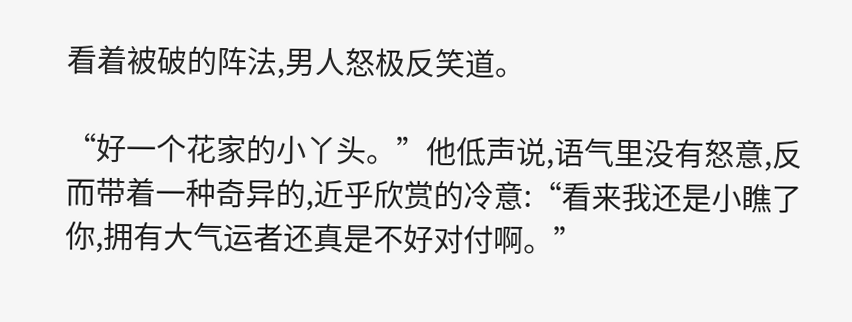看着被破的阵法,男人怒极反笑道。

“好一个花家的小丫头。”他低声说,语气里没有怒意,反而带着一种奇异的,近乎欣赏的冷意:“看来我还是小瞧了你,拥有大气运者还真是不好对付啊。”